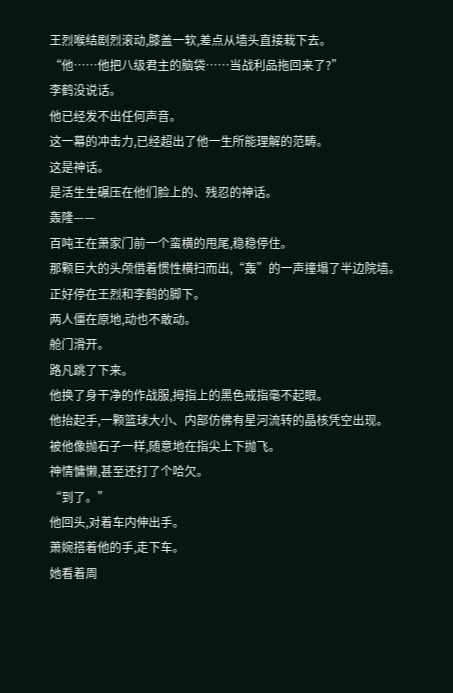王烈喉结剧烈滚动,膝盖一软,差点从墙头直接栽下去。
“他……他把八级君主的脑袋……当战利品拖回来了?”
李鹤没说话。
他已经发不出任何声音。
这一幕的冲击力,已经超出了他一生所能理解的范畴。
这是神话。
是活生生碾压在他们脸上的、残忍的神话。
轰隆——
百吨王在萧家门前一个蛮横的甩尾,稳稳停住。
那颗巨大的头颅借着惯性横扫而出,“轰”的一声撞塌了半边院墙。
正好停在王烈和李鹤的脚下。
两人僵在原地,动也不敢动。
舱门滑开。
路凡跳了下来。
他换了身干净的作战服,拇指上的黑色戒指毫不起眼。
他抬起手,一颗篮球大小、内部仿佛有星河流转的晶核凭空出现。
被他像抛石子一样,随意地在指尖上下抛飞。
神情慵懒,甚至还打了个哈欠。
“到了。”
他回头,对着车内伸出手。
萧婉搭着他的手,走下车。
她看着周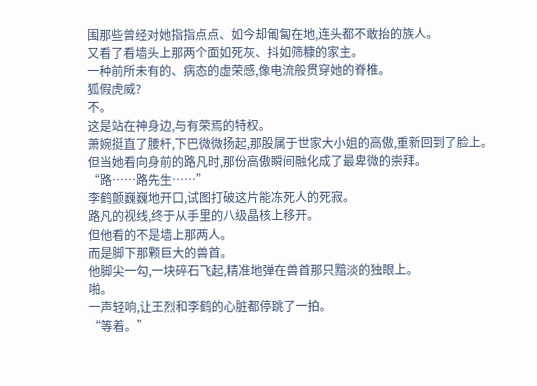围那些曾经对她指指点点、如今却匍匐在地,连头都不敢抬的族人。
又看了看墙头上那两个面如死灰、抖如筛糠的家主。
一种前所未有的、病态的虚荣感,像电流般贯穿她的脊椎。
狐假虎威?
不。
这是站在神身边,与有荣焉的特权。
萧婉挺直了腰杆,下巴微微扬起,那股属于世家大小姐的高傲,重新回到了脸上。
但当她看向身前的路凡时,那份高傲瞬间融化成了最卑微的崇拜。
“路……路先生……”
李鹤颤巍巍地开口,试图打破这片能冻死人的死寂。
路凡的视线,终于从手里的八级晶核上移开。
但他看的不是墙上那两人。
而是脚下那颗巨大的兽首。
他脚尖一勾,一块碎石飞起,精准地弹在兽首那只黯淡的独眼上。
啪。
一声轻响,让王烈和李鹤的心脏都停跳了一拍。
“等着。”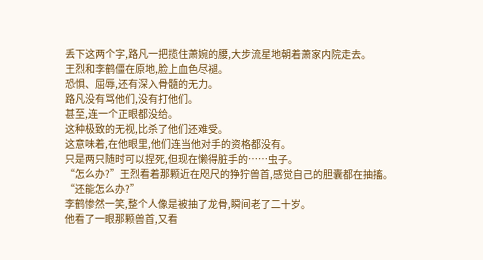丢下这两个字,路凡一把揽住萧婉的腰,大步流星地朝着萧家内院走去。
王烈和李鹤僵在原地,脸上血色尽褪。
恐惧、屈辱,还有深入骨髓的无力。
路凡没有骂他们,没有打他们。
甚至,连一个正眼都没给。
这种极致的无视,比杀了他们还难受。
这意味着,在他眼里,他们连当他对手的资格都没有。
只是两只随时可以捏死,但现在懒得脏手的……虫子。
“怎么办?”王烈看着那颗近在咫尺的狰狞兽首,感觉自己的胆囊都在抽搐。
“还能怎么办?”
李鹤惨然一笑,整个人像是被抽了龙骨,瞬间老了二十岁。
他看了一眼那颗兽首,又看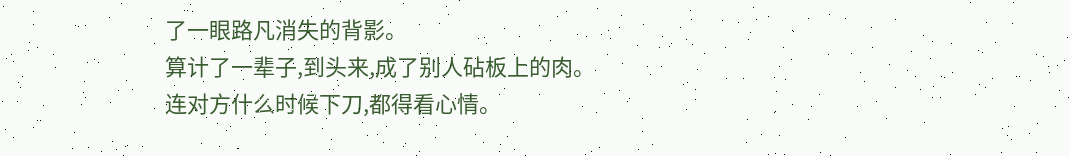了一眼路凡消失的背影。
算计了一辈子,到头来,成了别人砧板上的肉。
连对方什么时候下刀,都得看心情。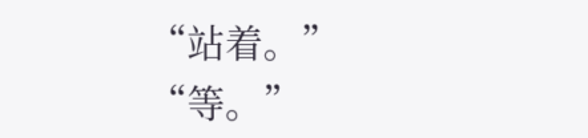“站着。”
“等。”